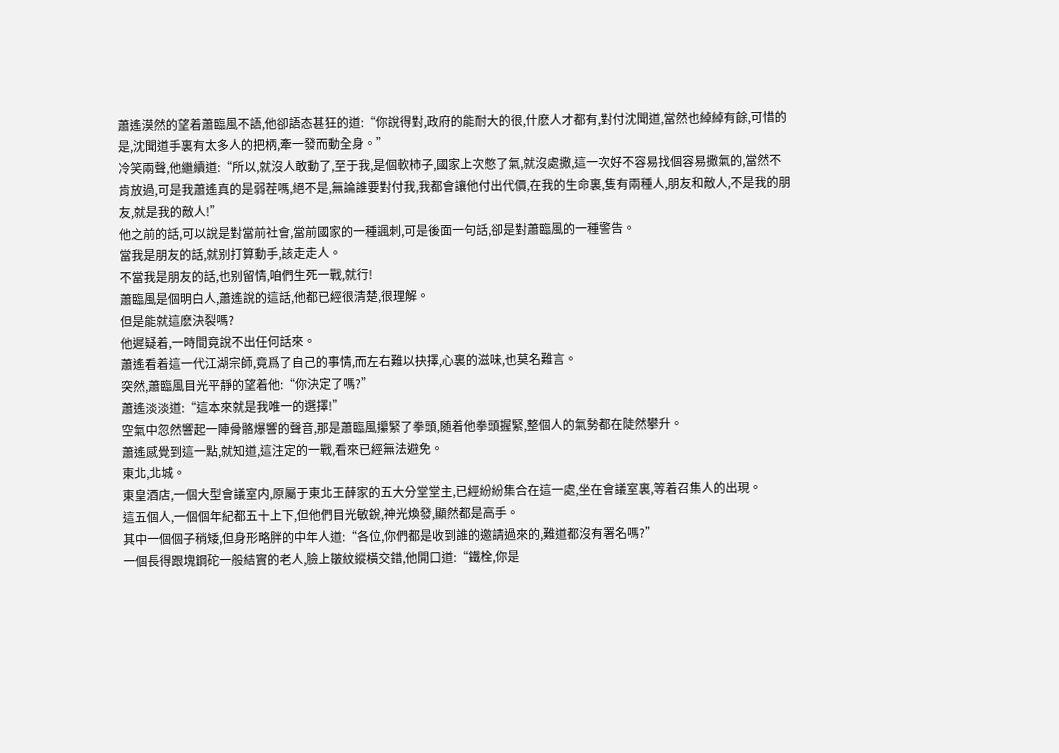蕭遙漠然的望着蕭臨風不語,他卻語态甚狂的道:“你說得對,政府的能耐大的很,什麽人才都有,對付沈聞道,當然也綽綽有餘,可惜的是,沈聞道手裏有太多人的把柄,牽一發而動全身。”
冷笑兩聲,他繼續道:“所以,就沒人敢動了,至于我,是個軟柿子,國家上次憋了氣,就沒處撒,這一次好不容易找個容易撒氣的,當然不肯放過,可是我蕭遙真的是弱茬嗎,絕不是,無論誰要對付我,我都會讓他付出代價,在我的生命裏,隻有兩種人,朋友和敵人,不是我的朋友,就是我的敵人!”
他之前的話,可以說是對當前社會,當前國家的一種諷刺,可是後面一句話,卻是對蕭臨風的一種警告。
當我是朋友的話,就别打算動手,該走走人。
不當我是朋友的話,也别留情,咱們生死一戰,就行!
蕭臨風是個明白人,蕭遙說的這話,他都已經很清楚,很理解。
但是能就這麽決裂嗎?
他遲疑着,一時間竟說不出任何話來。
蕭遙看着這一代江湖宗師,竟爲了自己的事情,而左右難以抉擇,心裏的滋味,也莫名難言。
突然,蕭臨風目光平靜的望着他:“你決定了嗎?”
蕭遙淡淡道:“這本來就是我唯一的選擇!”
空氣中忽然響起一陣骨骼爆響的聲音,那是蕭臨風攥緊了拳頭,随着他拳頭握緊,整個人的氣勢都在陡然攀升。
蕭遙感覺到這一點,就知道,這注定的一戰,看來已經無法避免。
東北,北城。
東皇酒店,一個大型會議室内,原屬于東北王薛家的五大分堂堂主,已經紛紛集合在這一處,坐在會議室裏,等着召集人的出現。
這五個人,一個個年紀都五十上下,但他們目光敏銳,神光煥發,顯然都是高手。
其中一個個子稍矮,但身形略胖的中年人道:“各位,你們都是收到誰的邀請過來的,難道都沒有署名嗎?”
一個長得跟塊鋼砣一般結實的老人,臉上皺紋縱橫交錯,他開口道:“鐵栓,你是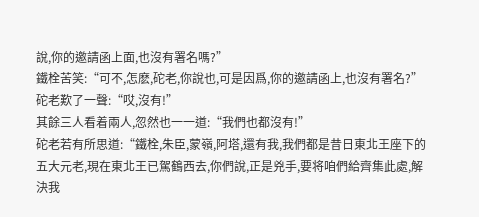說,你的邀請函上面,也沒有署名嗎?”
鐵栓苦笑:“可不,怎麽,砣老,你說也,可是因爲,你的邀請函上,也沒有署名?”
砣老歎了一聲:“哎,沒有!”
其餘三人看着兩人,忽然也一一道:“我們也都沒有!”
砣老若有所思道:“鐵栓,朱臣,蒙嶺,阿塔,還有我,我們都是昔日東北王座下的五大元老,現在東北王已駕鶴西去,你們說,正是兇手,要将咱們給齊集此處,解決我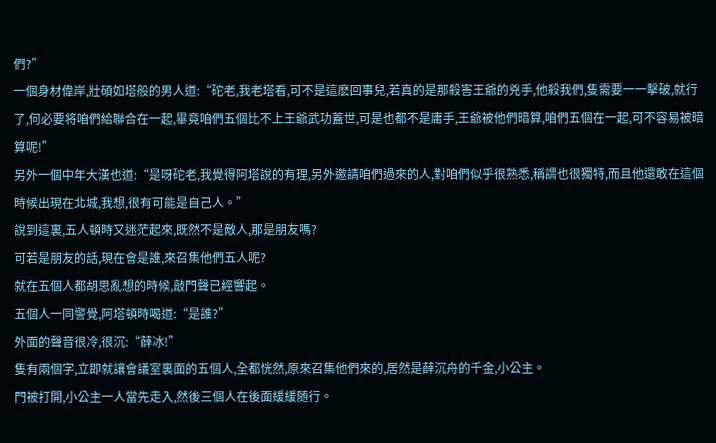們?”
一個身材偉岸,壯碩如塔般的男人道:“砣老,我老塔看,可不是這麽回事兒,若真的是那殺害王爺的兇手,他殺我們,隻需要一一擊破,就行了,何必要将咱們給聯合在一起,畢竟咱們五個比不上王爺武功蓋世,可是也都不是庸手,王爺被他們暗算,咱們五個在一起,可不容易被暗算呢!”
另外一個中年大漢也道:“是呀砣老,我覺得阿塔說的有理,另外邀請咱們過來的人,對咱們似乎很熟悉,稱謂也很獨特,而且他還敢在這個時候出現在北城,我想,很有可能是自己人。”
說到這裏,五人頓時又迷茫起來,既然不是敵人,那是朋友嗎?
可若是朋友的話,現在會是誰,來召集他們五人呢?
就在五個人都胡思亂想的時候,敲門聲已經響起。
五個人一同警覺,阿塔頓時喝道:“是誰?”
外面的聲音很冷,很沉:“薛冰!”
隻有兩個字,立即就讓會議室裏面的五個人,全都恍然,原來召集他們來的,居然是薛沉舟的千金,小公主。
門被打開,小公主一人當先走入,然後三個人在後面緩緩随行。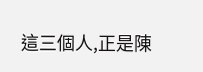這三個人,正是陳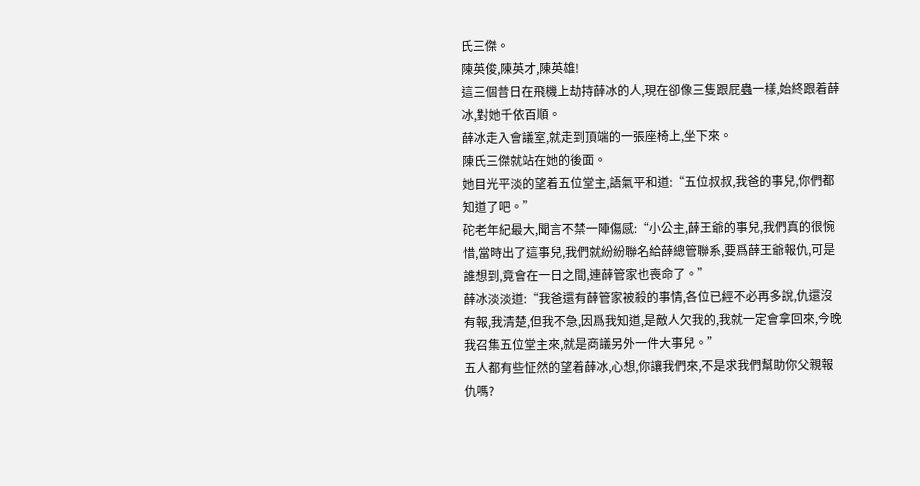氏三傑。
陳英俊,陳英才,陳英雄!
這三個昔日在飛機上劫持薛冰的人,現在卻像三隻跟屁蟲一樣,始終跟着薛冰,對她千依百順。
薛冰走入會議室,就走到頂端的一張座椅上,坐下來。
陳氏三傑就站在她的後面。
她目光平淡的望着五位堂主,語氣平和道:“五位叔叔,我爸的事兒,你們都知道了吧。”
砣老年紀最大,聞言不禁一陣傷感:“小公主,薛王爺的事兒,我們真的很惋惜,當時出了這事兒,我們就紛紛聯名給薛總管聯系,要爲薛王爺報仇,可是誰想到,竟會在一日之間,連薛管家也喪命了。”
薛冰淡淡道:“我爸還有薛管家被殺的事情,各位已經不必再多說,仇還沒有報,我清楚,但我不急,因爲我知道,是敵人欠我的,我就一定會拿回來,今晚我召集五位堂主來,就是商議另外一件大事兒。”
五人都有些怔然的望着薛冰,心想,你讓我們來,不是求我們幫助你父親報仇嗎?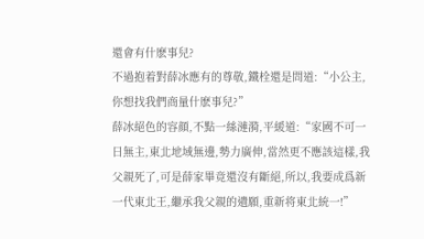還會有什麽事兒?
不過抱着對薛冰應有的尊敬,鐵栓還是問道:“小公主,你想找我們商量什麽事兒?”
薛冰絕色的容顔,不點一絲漣漪,平緩道:“家國不可一日無主,東北地域無邊,勢力廣伸,當然更不應該這樣,我父親死了,可是薛家畢竟還沒有斷絕,所以,我要成爲新一代東北王,繼承我父親的遺願,重新将東北統一!”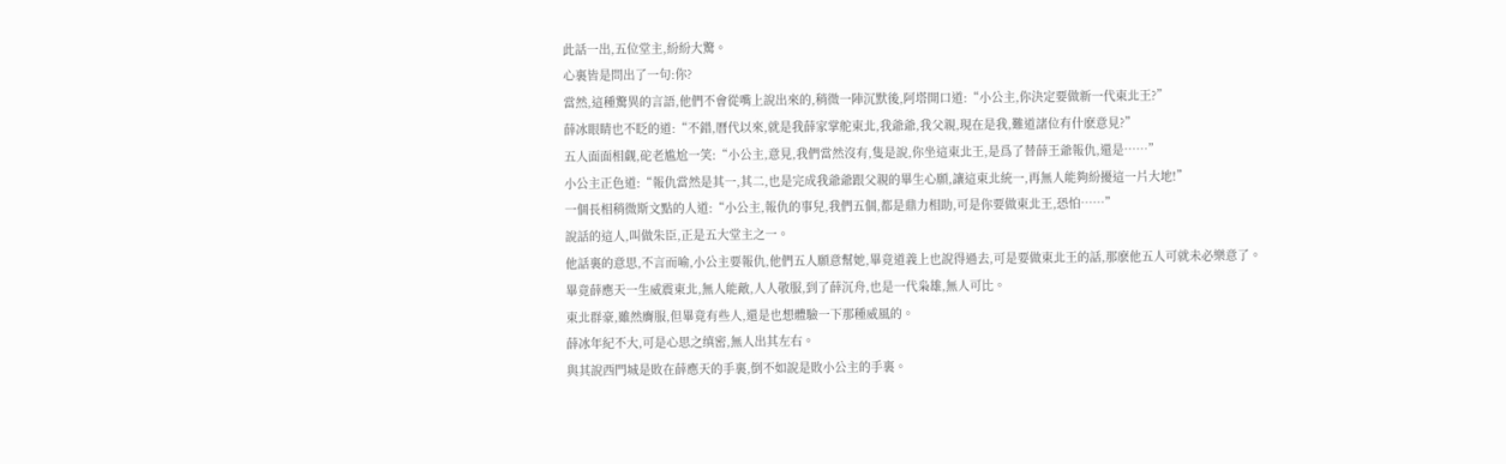此話一出,五位堂主,紛紛大驚。
心裏皆是問出了一句:你?
當然,這種驚異的言語,他們不會從嘴上說出來的,稍微一陣沉默後,阿塔開口道:“小公主,你決定要做新一代東北王?”
薛冰眼睛也不眨的道:“不錯,曆代以來,就是我薛家掌舵東北,我爺爺,我父親,現在是我,難道諸位有什麽意見?”
五人面面相觑,砣老尴尬一笑:“小公主,意見,我們當然沒有,隻是說,你坐這東北王,是爲了替薛王爺報仇,還是……”
小公主正色道:“報仇當然是其一,其二,也是完成我爺爺跟父親的畢生心願,讓這東北統一,再無人能夠紛擾這一片大地!”
一個長相稍微斯文點的人道:“小公主,報仇的事兒,我們五個,都是鼎力相助,可是你要做東北王,恐怕……”
說話的這人,叫做朱臣,正是五大堂主之一。
他話裏的意思,不言而喻,小公主要報仇,他們五人願意幫她,畢竟道義上也說得過去,可是要做東北王的話,那麽他五人可就未必樂意了。
畢竟薛應天一生威震東北,無人能敵,人人敬服,到了薛沉舟,也是一代枭雄,無人可比。
東北群豪,雖然膺服,但畢竟有些人,還是也想體驗一下那種威風的。
薛冰年紀不大,可是心思之缜密,無人出其左右。
與其說西門城是敗在薛應天的手裏,倒不如說是敗小公主的手裏。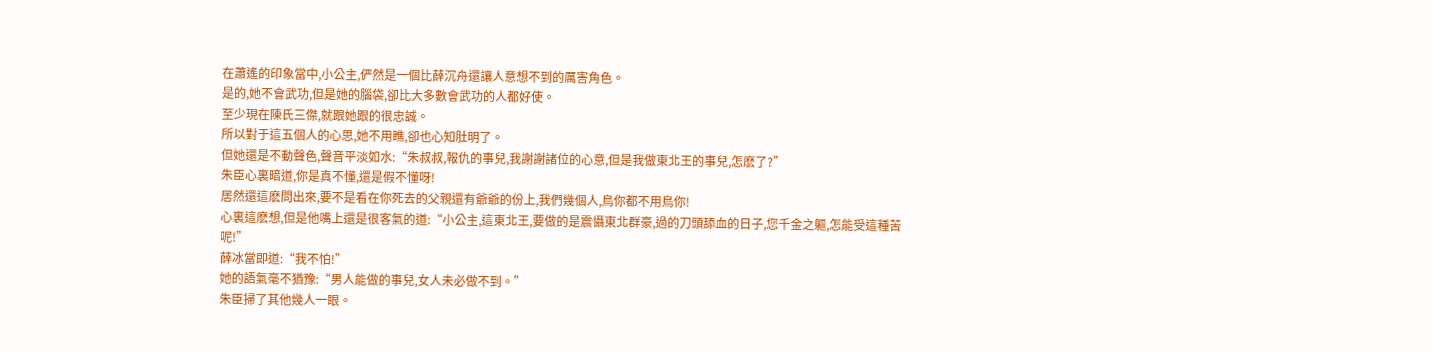在蕭遙的印象當中,小公主,俨然是一個比薛沉舟還讓人意想不到的厲害角色。
是的,她不會武功,但是她的腦袋,卻比大多數會武功的人都好使。
至少現在陳氏三傑,就跟她跟的很忠誠。
所以對于這五個人的心思,她不用瞧,卻也心知肚明了。
但她還是不動聲色,聲音平淡如水:“朱叔叔,報仇的事兒,我謝謝諸位的心意,但是我做東北王的事兒,怎麽了?”
朱臣心裏暗道,你是真不懂,還是假不懂呀!
居然還這麽問出來,要不是看在你死去的父親還有爺爺的份上,我們幾個人,鳥你都不用鳥你!
心裏這麽想,但是他嘴上還是很客氣的道:“小公主,這東北王,要做的是震懾東北群豪,過的刀頭舔血的日子,您千金之軀,怎能受這種苦呢!”
薛冰當即道:“我不怕!”
她的語氣毫不猶豫:“男人能做的事兒,女人未必做不到。”
朱臣掃了其他幾人一眼。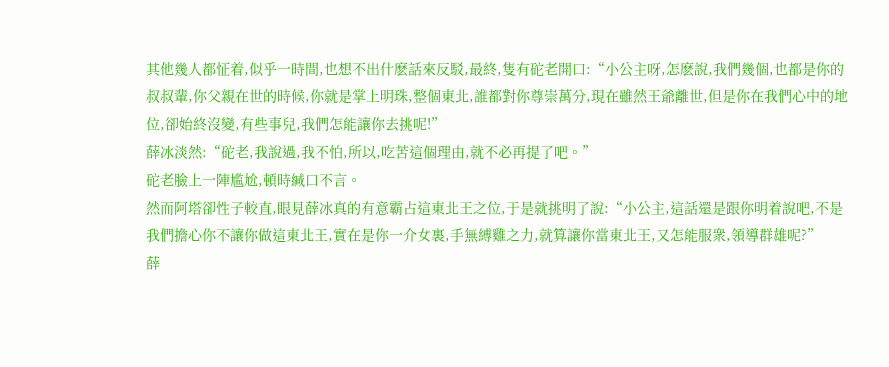其他幾人都怔着,似乎一時間,也想不出什麽話來反駁,最終,隻有砣老開口:“小公主呀,怎麽說,我們幾個,也都是你的叔叔輩,你父親在世的時候,你就是掌上明珠,整個東北,誰都對你尊崇萬分,現在雖然王爺離世,但是你在我們心中的地位,卻始終沒變,有些事兒,我們怎能讓你去挑呢!”
薛冰淡然:“砣老,我說過,我不怕,所以,吃苦這個理由,就不必再提了吧。”
砣老臉上一陣尴尬,頓時緘口不言。
然而阿塔卻性子較直,眼見薛冰真的有意霸占這東北王之位,于是就挑明了說:“小公主,這話還是跟你明着說吧,不是我們擔心你不讓你做這東北王,實在是你一介女裏,手無縛雞之力,就算讓你當東北王,又怎能服衆,領導群雄呢?”
薛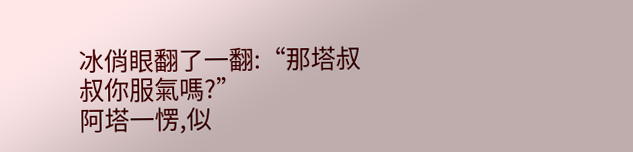冰俏眼翻了一翻:“那塔叔叔你服氣嗎?”
阿塔一愣,似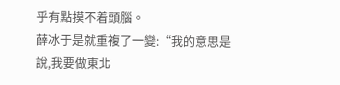乎有點摸不着頭腦。
薛冰于是就重複了一變:“我的意思是說,我要做東北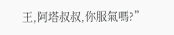王,阿塔叔叔,你服氣嗎?”